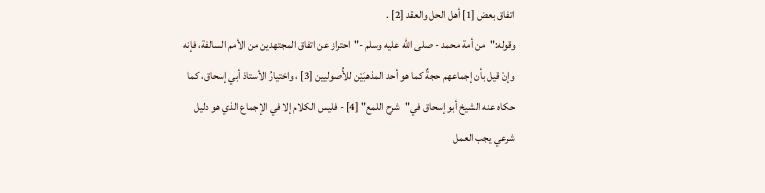اتفاق بعض [1] أهل الحل والعقد [2] .
وقوله:"من أمة محمد - صلى الله عليه وسلم -"احتراز عن اتفاق المجتهدين من الأمم السالفة، فإنه وإنْ قيل بأن إجماعهم حجةٌ كما هو أحد المذهبَيْن للأُصوليين [3] ، واختيارُ الأستاذ أبي إسحاق، كما حكاه عنه الشيخ أبو إسحاق في"شرح اللمع" [4] - فليس الكلام إلا في الإجماع الذي هو دليل شرعي يجب العمل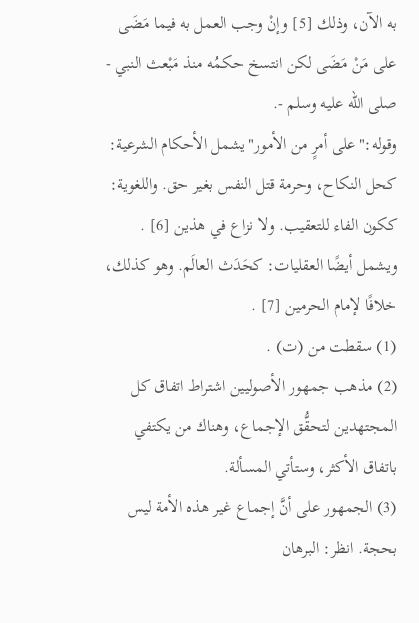به الآن، وذلك [5] وإنْ وجب العمل به فيما مَضَى على مَنْ مَضَى لكن انتسخ حكمُه منذ مَبْعث النبي - صلى الله عليه وسلم -.
وقوله:"على أمرٍ من الأمور"يشمل الأحكام الشرعية: كحل النكاح، وحرمة قتل النفس بغير حق. واللغوية: ككون الفاء للتعقيب. ولا نزاع في هذين [6] .
ويشمل أيضًا العقليات: كحَدَث العالَم. وهو كذلك، خلافًا لإمام الحرمين [7] .
(1) سقطت من (ت) .
(2) مذهب جمهور الأصوليين اشتراط اتفاق كل المجتهدين لتحقُّق الإجماع، وهناك من يكتفي باتفاق الأكثر، وستأتي المسألة.
(3) الجمهور على أنَّ إجماع غير هذه الأمة ليس بحجة. انظر: البرهان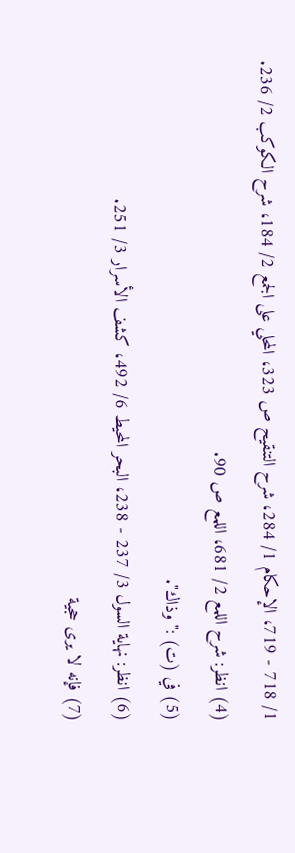1/ 718 - 719، الإحكام 1/ 284، شرح التنقيح ص 323، المحلي على الجمع 2/ 184، شرح الكوكب 2/ 236.
(4) انظر: شرح اللمع 2/ 681، اللمع ص 90.
(5) في (ت) :"وذاك".
(6) انظر: نهاية السول 3/ 237 - 238، البحر المحيط 6/ 492، كشف الأسرار 3/ 251.
(7) فإنه لا يرى حجية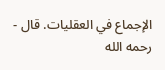الإجماع في العقليات. قال - رحمه الله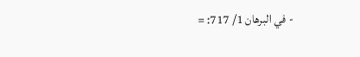- في البرهان 1/ 717: =